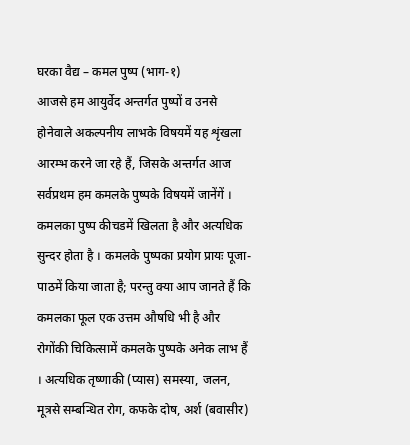घरका वैद्य – कमल पुष्प (भाग-१)
आजसे हम आयुर्वेद अन्तर्गत पुष्पों व उनसे होनेवाले अकल्पनीय लाभके विषयमें यह शृंखला आरम्भ करने जा रहे हैं, जिसके अन्तर्गत आज सर्वप्रथम हम कमलके पुष्पके विषयमें जानेंगें ।
कमलका पुष्प कीचडमें खिलता है और अत्यधिक सुन्दर होता है । कमलके पुष्पका प्रयोग प्रायः पूजा-पाठमें किया जाता है; परन्तु क्या आप जानते हैं कि कमलका फूल एक उत्तम औषधि भी है और रोगोंकी चिकित्सामें कमलके पुष्पके अनेक लाभ हैं । अत्यधिक तृष्णाकी (प्यास) समस्या, जलन, मूत्रसे सम्बन्धित रोग, कफके दोष, अर्श (बवासीर)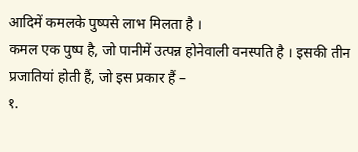आदिमें कमलके पुष्पसे लाभ मिलता है ।
कमल एक पुष्प है, जो पानीमें उत्पन्न होनेवाली वनस्पति है । इसकी तीन प्रजातियां होती हैं, जो इस प्रकार हैं –
१.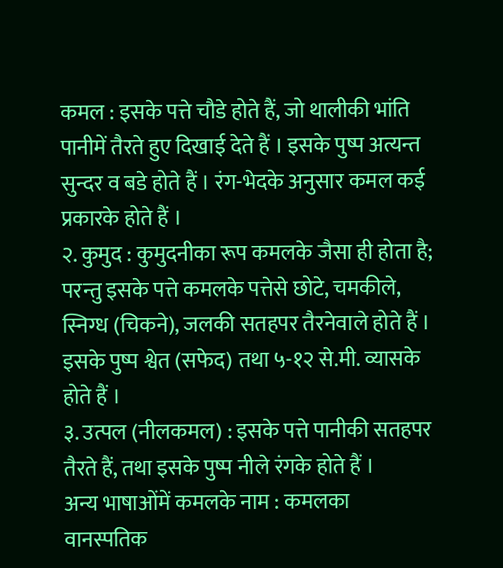कमल : इसके पत्ते चौडे होते हैं, जो थालीकी भांति पानीमें तैरते हुए दिखाई देते हैं । इसके पुष्प अत्यन्त सुन्दर व बडे होते हैं । रंग-भेदके अनुसार कमल कई प्रकारके होते हैं ।
२. कुमुद : कुमुदनीका रूप कमलके जैसा ही होता है; परन्तु इसके पत्ते कमलके पत्तेसे छोटे, चमकीले, स्निग्ध (चिकने), जलकी सतहपर तैरनेवाले होते हैं । इसके पुष्प श्वेत (सफेद) तथा ५-१२ से.मी. व्यासके होते हैं ।
३. उत्पल (नीलकमल) : इसके पत्ते पानीकी सतहपर तैरते हैं, तथा इसके पुष्प नीले रंगके होते हैं ।
अन्य भाषाओंमें कमलके नाम : कमलका वानस्पतिक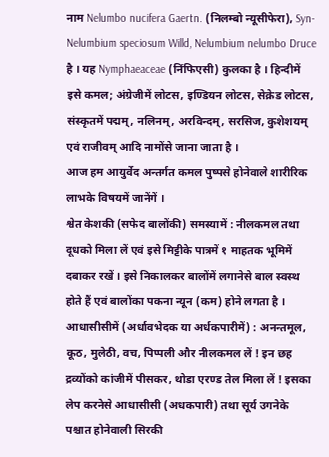नाम Nelumbo nucifera Gaertn. (निलम्बो न्यूसीफेरा), Syn-Nelumbium speciosum Willd, Nelumbium nelumbo Druce है । यह Nymphaeaceae (निंफिएसी) कुलका है । हिन्दीमें इसे कमल; अंग्रेजीमें लोटस, इण्डियन लोटस, सेक्रेड लोटस, संस्कृतमें पद्मम्, नलिनम्, अरविन्दम्, सरसिज, कुशेशयम् एवं राजीवम् आदि नामोंसे जाना जाता है ।
आज हम आयुर्वेद अन्तर्गत कमल पुष्पसे होनेवाले शारीरिक लाभके विषयमें जानेंगें ।
श्वेत केशकी (सफेद बालोंकी) समस्यामें : नीलकमल तथा दूधको मिला लें एवं इसे मिट्टीके पात्रमें १ माहतक भूमिमें दबाकर रखें । इसे निकालकर बालोंमें लगानेसे बाल स्वस्थ होते हैं एवं बालोंका पकना न्यून (कम) होने लगता है ।
आधासीसीमें (अर्धावभेदक या अर्धकपारीमें) : अनन्तमूल, कूठ, मुलेठी, वच, पिप्पली और नीलकमल लें ! इन छह द्रव्योंको कांजीमें पीसकर, थोडा एरण्ड तेल मिला लें ! इसका लेप करनेसे आधासीसी (अधकपारी) तथा सूर्य उगनेके पश्चात होनेवाली सिरकी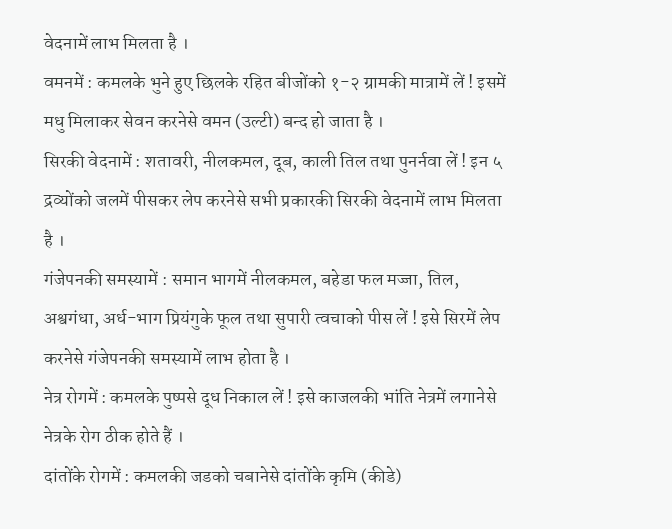वेदनामें लाभ मिलता है ।
वमनमें : कमलके भुने हुए छिलके रहित बीजोंको १-२ ग्रामकी मात्रामें लें ! इसमें मधु मिलाकर सेवन करनेसे वमन (उल्टी) बन्द हो जाता है ।
सिरकी वेदनामें : शतावरी, नीलकमल, दूब, काली तिल तथा पुनर्नवा लें ! इन ५ द्रव्योंको जलमें पीसकर लेप करनेसे सभी प्रकारकी सिरकी वेदनामें लाभ मिलता है ।
गंजेपनकी समस्यामें : समान भागमें नीलकमल, बहेडा फल मज्जा, तिल, अश्वगंधा, अर्ध-भाग प्रियंगुके फूल तथा सुपारी त्वचाको पीस लें ! इसे सिरमें लेप करनेसे गंजेपनकी समस्यामें लाभ होता है ।
नेत्र रोगमें : कमलके पुष्पसे दूध निकाल लें ! इसे काजलकी भांति नेत्रमें लगानेसे नेत्रके रोग ठीक होते हैं ।
दांतोंके रोगमें : कमलकी जडको चबानेसे दांतोंके कृमि (कीडे)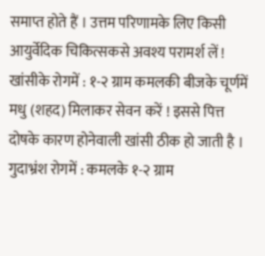समाप्त होते हैं । उत्तम परिणामके लिए किसी आयुर्वेदिक चिकित्सकसे अवश्य परामर्श लें !
खांसीके रोगमें : १-२ ग्राम कमलकी बीजके चूर्णमें मधु (शहद) मिलाकर सेवन करें ! इससे पित्त दोषके कारण होनेवाली खांसी ठीक हो जाती है ।
गुदाभ्रंश रोगमें : कमलके १-२ ग्राम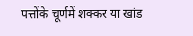पत्तोंके चूर्णमें शक्कर या खांड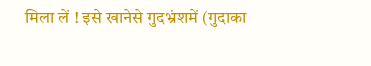मिला लें ! इसे खानेसे गुदभ्रंशमें (गुदाका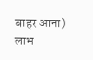बाहर आना) लाभ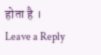होता है ।
Leave a Reply